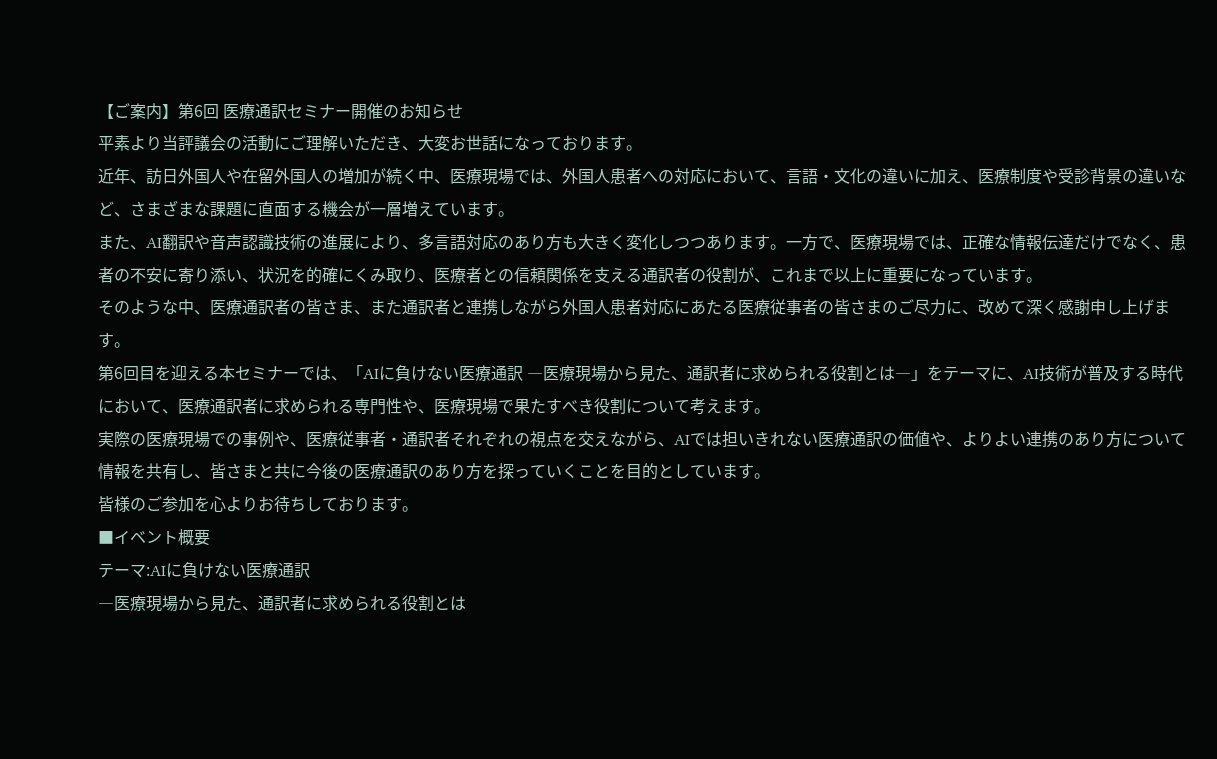【ご案内】第6回 医療通訳セミナー開催のお知らせ
平素より当評議会の活動にご理解いただき、大変お世話になっております。
近年、訪日外国人や在留外国人の増加が続く中、医療現場では、外国人患者への対応において、言語・文化の違いに加え、医療制度や受診背景の違いなど、さまざまな課題に直面する機会が一層増えています。
また、AI翻訳や音声認識技術の進展により、多言語対応のあり方も大きく変化しつつあります。一方で、医療現場では、正確な情報伝達だけでなく、患者の不安に寄り添い、状況を的確にくみ取り、医療者との信頼関係を支える通訳者の役割が、これまで以上に重要になっています。
そのような中、医療通訳者の皆さま、また通訳者と連携しながら外国人患者対応にあたる医療従事者の皆さまのご尽力に、改めて深く感謝申し上げます。
第6回目を迎える本セミナーでは、「AIに負けない医療通訳 ―医療現場から見た、通訳者に求められる役割とは―」をテーマに、AI技術が普及する時代において、医療通訳者に求められる専門性や、医療現場で果たすべき役割について考えます。
実際の医療現場での事例や、医療従事者・通訳者それぞれの視点を交えながら、AIでは担いきれない医療通訳の価値や、よりよい連携のあり方について情報を共有し、皆さまと共に今後の医療通訳のあり方を探っていくことを目的としています。
皆様のご参加を心よりお待ちしております。
■イベント概要
テーマ:AIに負けない医療通訳
―医療現場から見た、通訳者に求められる役割とは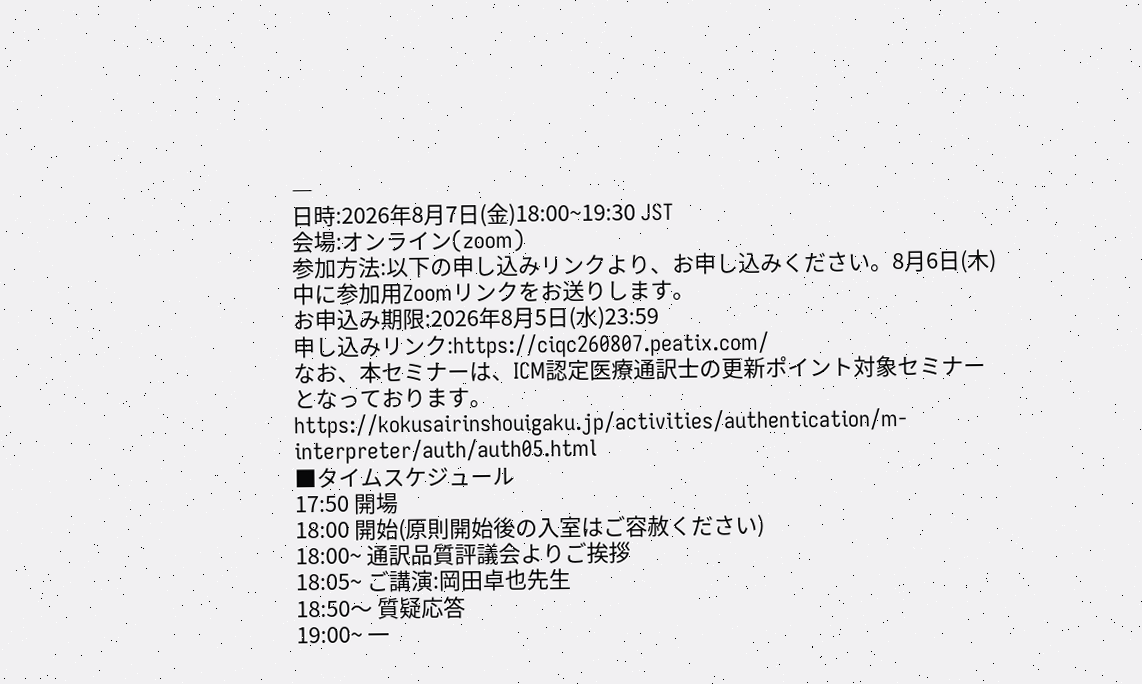―
日時:2026年8月7日(金)18:00~19:30 JST
会場:オンライン(zoom)
参加方法:以下の申し込みリンクより、お申し込みください。8月6日(木)中に参加用Zoomリンクをお送りします。
お申込み期限:2026年8月5日(水)23:59
申し込みリンク:https://ciqc260807.peatix.com/
なお、本セミナーは、ICM認定医療通訳士の更新ポイント対象セミナーとなっております。
https://kokusairinshouigaku.jp/activities/authentication/m-interpreter/auth/auth05.html
■タイムスケジュール
17:50 開場
18:00 開始(原則開始後の入室はご容赦ください)
18:00~ 通訳品質評議会よりご挨拶
18:05~ ご講演:岡田卓也先生
18:50〜 質疑応答
19:00~ 一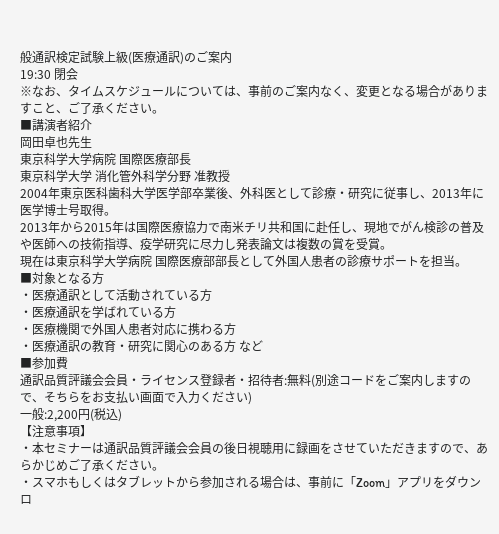般通訳検定試験上級(医療通訳)のご案内
19:30 閉会
※なお、タイムスケジュールについては、事前のご案内なく、変更となる場合がありますこと、ご了承ください。
■講演者紹介
岡田卓也先生
東京科学大学病院 国際医療部長
東京科学大学 消化管外科学分野 准教授
2004年東京医科歯科大学医学部卒業後、外科医として診療・研究に従事し、2013年に医学博士号取得。
2013年から2015年は国際医療協力で南米チリ共和国に赴任し、現地でがん検診の普及や医師への技術指導、疫学研究に尽力し発表論文は複数の賞を受賞。
現在は東京科学大学病院 国際医療部部長として外国人患者の診療サポートを担当。
■対象となる方
・医療通訳として活動されている方
・医療通訳を学ばれている方
・医療機関で外国人患者対応に携わる方
・医療通訳の教育・研究に関心のある方 など
■参加費
通訳品質評議会会員・ライセンス登録者・招待者:無料(別途コードをご案内しますので、そちらをお支払い画面で入力ください)
一般:2,200円(税込)
【注意事項】
・本セミナーは通訳品質評議会会員の後日視聴用に録画をさせていただきますので、あらかじめご了承ください。
・スマホもしくはタブレットから参加される場合は、事前に「Zoom」アプリをダウンロ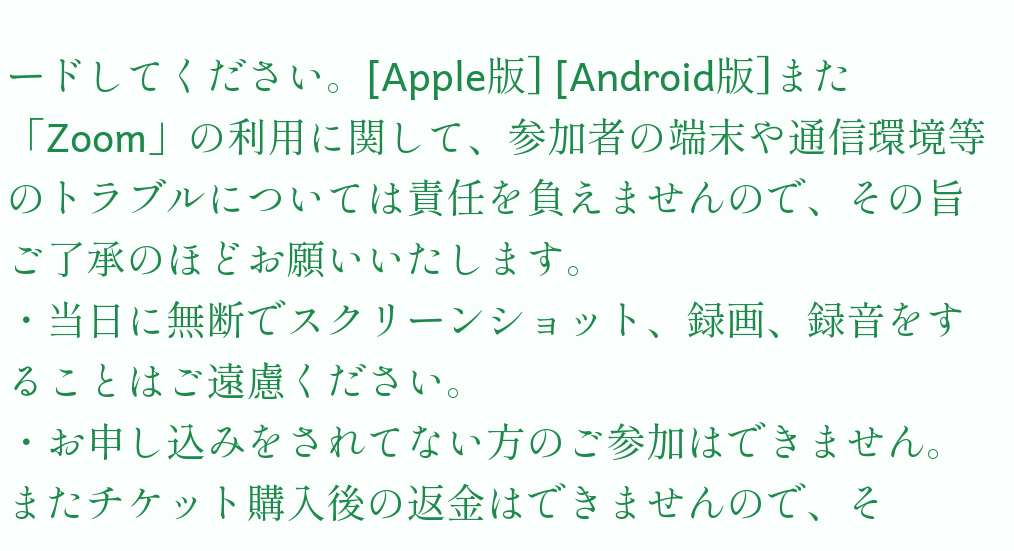ードしてください。[Apple版] [Android版]また「Zoom」の利用に関して、参加者の端末や通信環境等のトラブルについては責任を負えませんので、その旨ご了承のほどお願いいたします。
・当日に無断でスクリーンショット、録画、録音をすることはご遠慮ください。
・お申し込みをされてない方のご参加はできません。またチケット購入後の返金はできませんので、そ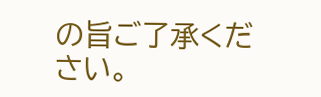の旨ご了承ください。